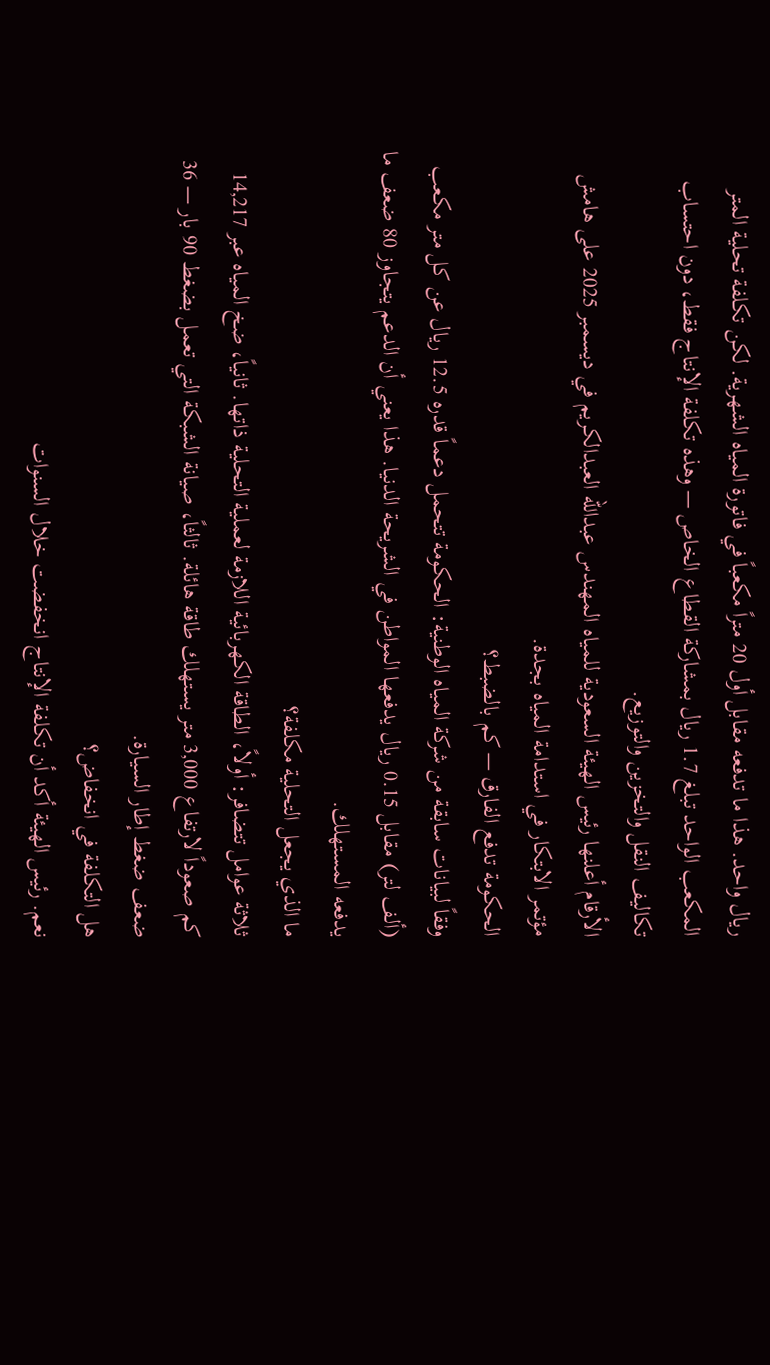ريال واحد. هذا ما تدفعه مقابل أول 20 متراً مكعباً في فاتورة المياه الشهرية. لكن تكلفة تحلية المتر المكعب الواحد تبلغ 1.7 ريال بمشاركة القطاع الخاص — وهذه تكلفة الإنتاج فقط، دون احتساب تكاليف النقل والتخزين والتوزيع.
الأرقام أعلنها رئيس الهيئة السعودية للمياه المهندس عبدالله العبدالكريم في ديسمبر 2025 على هامش مؤتمر الابتكار في استدامة المياه بجدة.
الحكومة تدفع الفارق — كم بالضبط؟
وفقاً لبيانات سابقة من شركة المياه الوطنية: الحكومة تتحمل دعماً قدره 12.5 ريال عن كل متر مكعب (ألف لتر) مقابل 0.15 ريال يدفعها المواطن في الشريحة الدنيا. هذا يعني أن الدعم يتجاوز 80 ضعف ما يدفعه المستهلك.
ما الذي يجعل التحلية مكلفة؟
ثلاثة عوامل تتضافر: أولاً، الطاقة الكهربائية اللازمة لعملية التحلية ذاتها. ثانياً، ضخ المياه عبر 14,217 كم صعوداً لارتفاع 3,000 متر يستهلك طاقة هائلة. ثالثاً، صيانة الشبكة التي تعمل بضغط 90 بار — 36 ضعف ضغط إطار السيارة.
هل التكلفة في انخفاض؟
نعم. رئيس الهيئة أكد أن تكلفة الإنتاج انخفضت خلال السنوات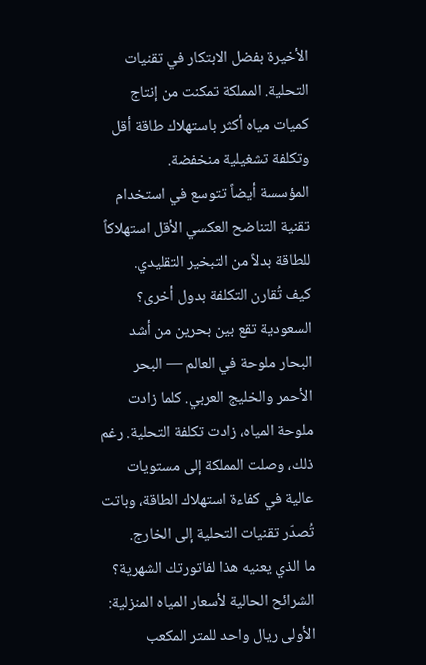الأخيرة بفضل الابتكار في تقنيات التحلية. المملكة تمكنت من إنتاج كميات مياه أكثر باستهلاك طاقة أقل وتكلفة تشغيلية منخفضة.
المؤسسة أيضاً تتوسع في استخدام تقنية التناضح العكسي الأقل استهلاكاً للطاقة بدلاً من التبخير التقليدي.
كيف تُقارن التكلفة بدول أخرى؟
السعودية تقع بين بحرين من أشد البحار ملوحة في العالم — البحر الأحمر والخليج العربي. كلما زادت ملوحة المياه، زادت تكلفة التحلية. رغم ذلك، وصلت المملكة إلى مستويات عالية في كفاءة استهلاك الطاقة، وباتت تُصدّر تقنيات التحلية إلى الخارج.
ما الذي يعنيه هذا لفاتورتك الشهرية؟
الشرائح الحالية لأسعار المياه المنزلية: الأولى ريال واحد للمتر المكعب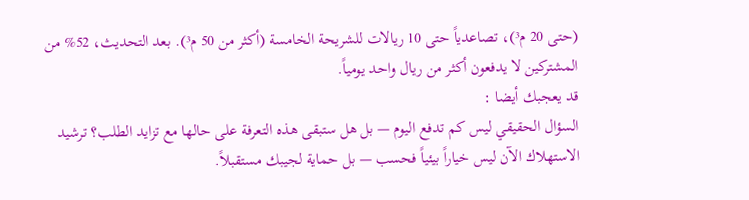(حتى 20 م³)، تصاعدياً حتى 10 ريالات للشريحة الخامسة (أكثر من 50 م³). بعد التحديث، 52% من المشتركين لا يدفعون أكثر من ريال واحد يومياً.
قد يعجبك أيضا :
السؤال الحقيقي ليس كم تدفع اليوم — بل هل ستبقى هذه التعرفة على حالها مع تزايد الطلب؟ ترشيد الاستهلاك الآن ليس خياراً بيئياً فحسب — بل حماية لجيبك مستقبلاً.